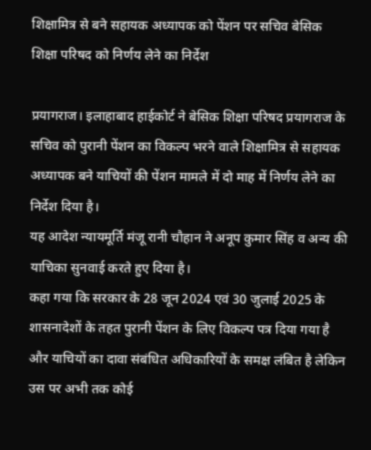शिक्षामित्र से बने सहायक अध्यापक को पेंशन पर सचिव बेसिक शिक्षा परिषद को निर्णय लेने का निर्देश

प्रयागराज। इलाहाबाद हाईकोर्ट ने बेसिक शिक्षा परिषद प्रयागराज के सचिव को पुरानी पेंशन का विकल्प भरने वाले शिक्षामित्र से सहायक अध्यापक बने याचियों की पेंशन मामले में दो माह में निर्णय लेने का निर्देश दिया है।
यह आदेश न्यायमूर्ति मंजू रानी चौहान ने अनूप कुमार सिंह व अन्य की याचिका सुनवाई करते हुए दिया है।
कहा गया कि सरकार के 28 जून 2024 एवं 30 जुलाई 2025 के शासनादेशों के तहत पुरानी पेंशन के लिए विकल्प पत्र दिया गया है और याचियों का दावा संबंधित अधिकारियों के समक्ष लंबित है लेकिन उस पर अभी तक कोई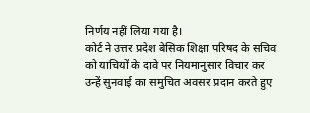निर्णय नहीं लिया गया है।
कोर्ट ने उत्तर प्रदेश बेसिक शिक्षा परिषद के सचिव को याचियों के दावे पर नियमानुसार विचार कर उन्हें सुनवाई का समुचित अवसर प्रदान करते हुए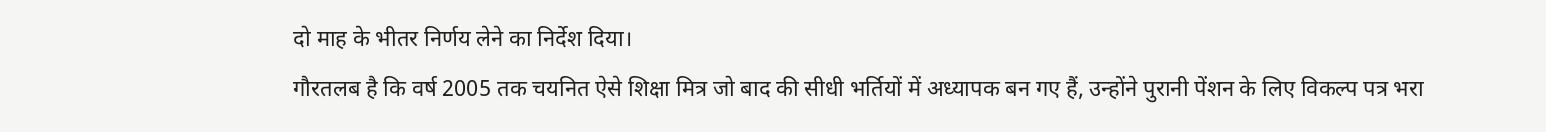दो माह के भीतर निर्णय लेने का निर्देश दिया।
गौरतलब है कि वर्ष 2005 तक चयनित ऐसे शिक्षा मित्र जो बाद की सीधी भर्तियों में अध्यापक बन गए हैं, उन्होंने पुरानी पेंशन के लिए विकल्प पत्र भरा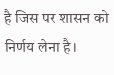है जिस पर शासन को निर्णय लेना है।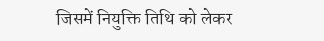जिसमें नियुक्ति तिथि को लेकर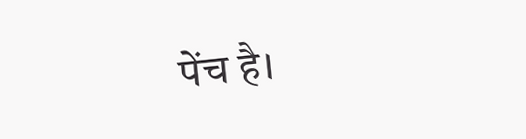पेंच है।